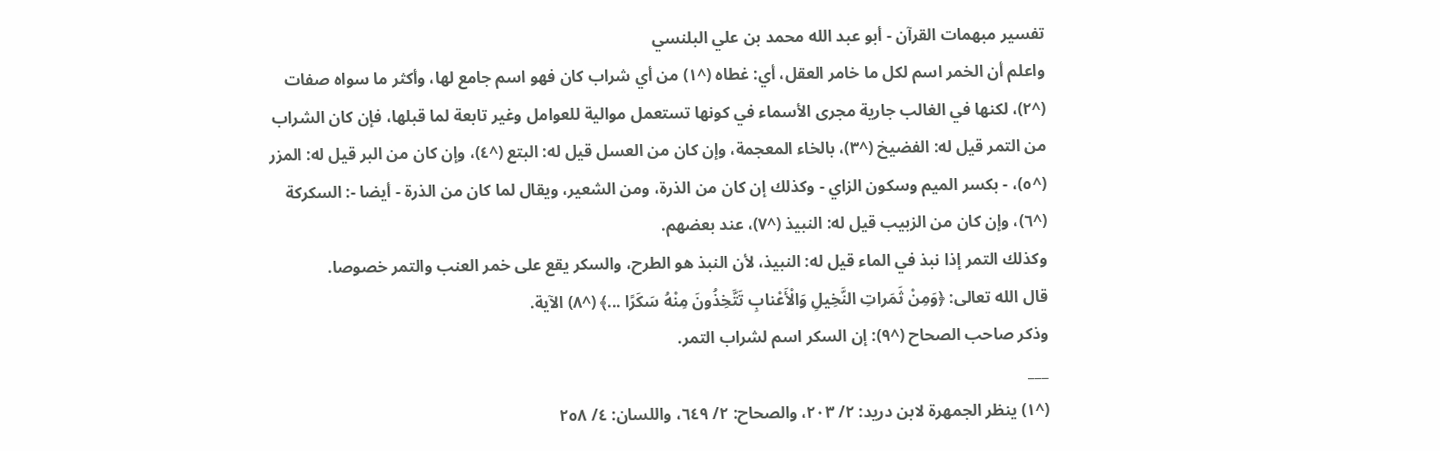تفسير مبهمات القرآن - أبو عبد الله محمد بن علي البلنسي
واعلم أن الخمر اسم لكل ما خامر العقل، أي: غطاه (^١) من أي شراب كان فهو اسم جامع لها، وأكثر ما سواه صفات (^٢)، لكنها في الغالب جارية مجرى الأسماء في كونها تستعمل موالية للعوامل وغير تابعة لما قبلها، فإن كان الشراب من التمر قيل له: الفضيخ (^٣)، بالخاء المعجمة، وإن كان من العسل قيل له: البتع (^٤)، وإن كان من البر قيل له: المزر (^٥)، - بكسر الميم وسكون الزاي - وكذلك إن كان من الذرة، ومن الشعير، ويقال لما كان من الذرة - أيضا -: السكركة (^٦)، وإن كان من الزبيب قيل له: النبيذ (^٧)، عند بعضهم.
وكذلك التمر إذا نبذ في الماء قيل له: النبيذ، لأن النبذ هو الطرح، والسكر يقع على خمر العنب والتمر خصوصا.
قال الله تعالى: ﴿وَمِنْ ثَمَراتِ النَّخِيلِ وَالْأَعْنابِ تَتَّخِذُونَ مِنْهُ سَكَرًا ...﴾ (^٨) الآية.
وذكر صاحب الصحاح (^٩): إن السكر اسم لشراب التمر.
___
(^١) ينظر الجمهرة لابن دريد: ٢/ ٢٠٣، والصحاح: ٢/ ٦٤٩، واللسان: ٤/ ٢٥٨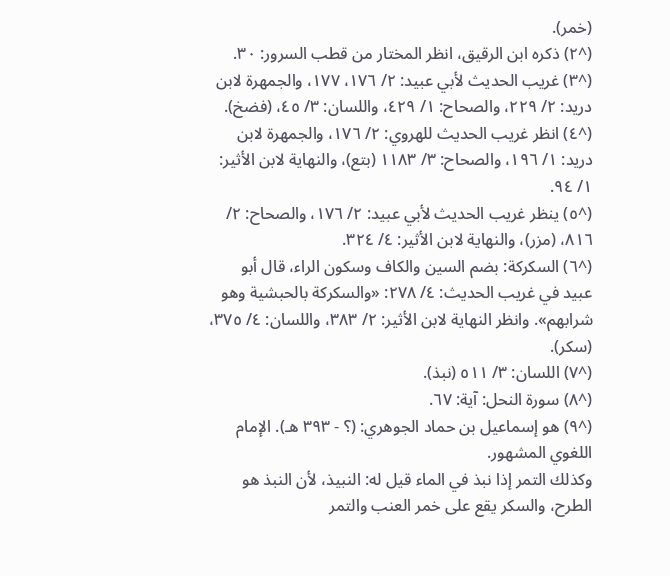(خمر).
(^٢) ذكره ابن الرقيق، انظر المختار من قطب السرور: ٣٠.
(^٣) غريب الحديث لأبي عبيد: ٢/ ١٧٦، ١٧٧، والجمهرة لابن دريد: ٢/ ٢٢٩، والصحاح: ١/ ٤٢٩، واللسان: ٣/ ٤٥، (فضخ).
(^٤) انظر غريب الحديث للهروي: ٢/ ١٧٦، والجمهرة لابن دريد: ١/ ١٩٦، والصحاح: ٣/ ١١٨٣ (بتع)، والنهاية لابن الأثير: ١/ ٩٤.
(^٥) ينظر غريب الحديث لأبي عبيد: ٢/ ١٧٦، والصحاح: ٢/ ٨١٦، (مزر)، والنهاية لابن الأثير: ٤/ ٣٢٤.
(^٦) السكركة: بضم السين والكاف وسكون الراء، قال أبو عبيد في غريب الحديث: ٤/ ٢٧٨: «والسكركة بالحبشية وهو شرابهم». وانظر النهاية لابن الأثير: ٢/ ٣٨٣، واللسان: ٤/ ٣٧٥، (سكر).
(^٧) اللسان: ٣/ ٥١١ (نبذ).
(^٨) سورة النحل: آية: ٦٧.
(^٩) هو إسماعيل بن حماد الجوهري: (؟ - ٣٩٣ هـ). الإمام اللغوي المشهور.
وكذلك التمر إذا نبذ في الماء قيل له: النبيذ، لأن النبذ هو الطرح، والسكر يقع على خمر العنب والتمر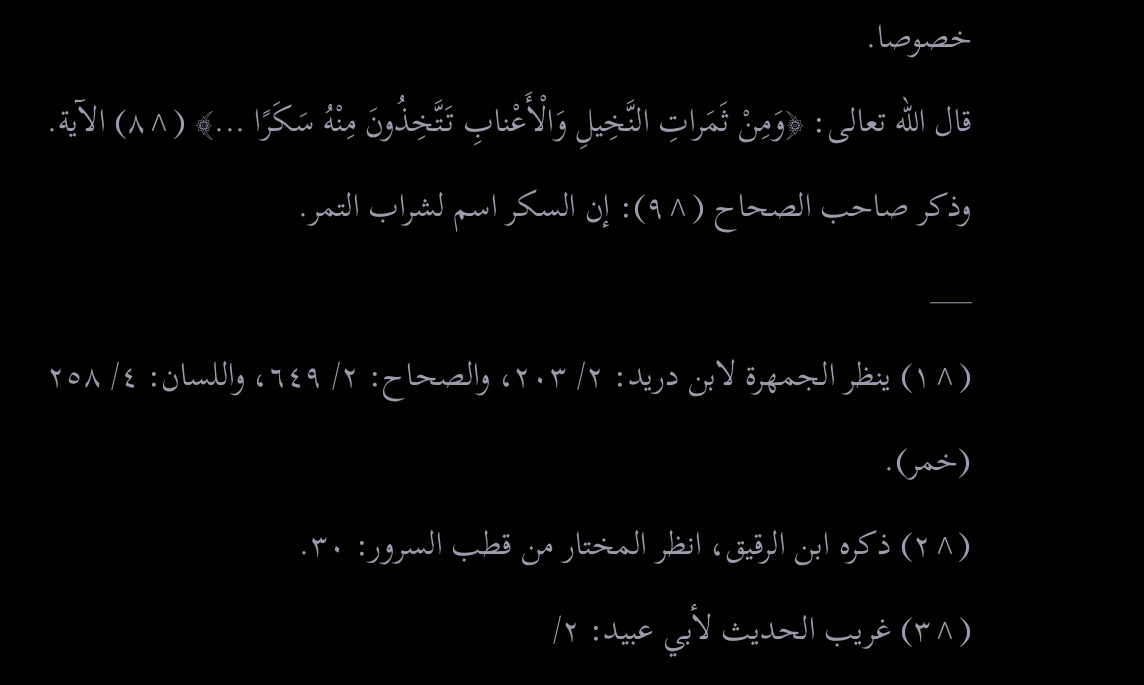خصوصا.
قال الله تعالى: ﴿وَمِنْ ثَمَراتِ النَّخِيلِ وَالْأَعْنابِ تَتَّخِذُونَ مِنْهُ سَكَرًا ...﴾ (^٨) الآية.
وذكر صاحب الصحاح (^٩): إن السكر اسم لشراب التمر.
___
(^١) ينظر الجمهرة لابن دريد: ٢/ ٢٠٣، والصحاح: ٢/ ٦٤٩، واللسان: ٤/ ٢٥٨ (خمر).
(^٢) ذكره ابن الرقيق، انظر المختار من قطب السرور: ٣٠.
(^٣) غريب الحديث لأبي عبيد: ٢/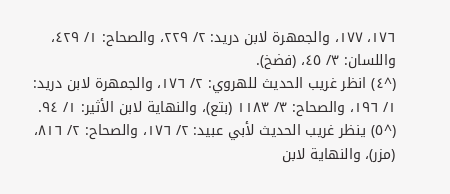١٧٦، ١٧٧، والجمهرة لابن دريد: ٢/ ٢٢٩، والصحاح: ١/ ٤٢٩، واللسان: ٣/ ٤٥، (فضخ).
(^٤) انظر غريب الحديث للهروي: ٢/ ١٧٦، والجمهرة لابن دريد: ١/ ١٩٦، والصحاح: ٣/ ١١٨٣ (بتع)، والنهاية لابن الأثير: ١/ ٩٤.
(^٥) ينظر غريب الحديث لأبي عبيد: ٢/ ١٧٦، والصحاح: ٢/ ٨١٦، (مزر)، والنهاية لابن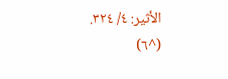الأثير: ٤/ ٣٢٤.
(^٦)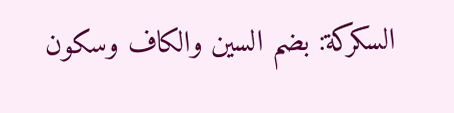السكركة: بضم السين والكاف وسكون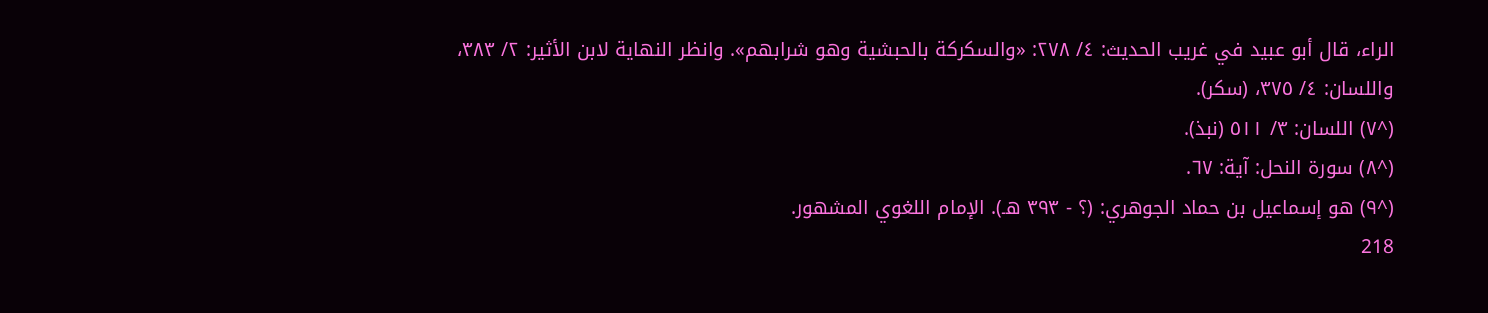الراء، قال أبو عبيد في غريب الحديث: ٤/ ٢٧٨: «والسكركة بالحبشية وهو شرابهم». وانظر النهاية لابن الأثير: ٢/ ٣٨٣، واللسان: ٤/ ٣٧٥، (سكر).
(^٧) اللسان: ٣/ ٥١١ (نبذ).
(^٨) سورة النحل: آية: ٦٧.
(^٩) هو إسماعيل بن حماد الجوهري: (؟ - ٣٩٣ هـ). الإمام اللغوي المشهور.
218